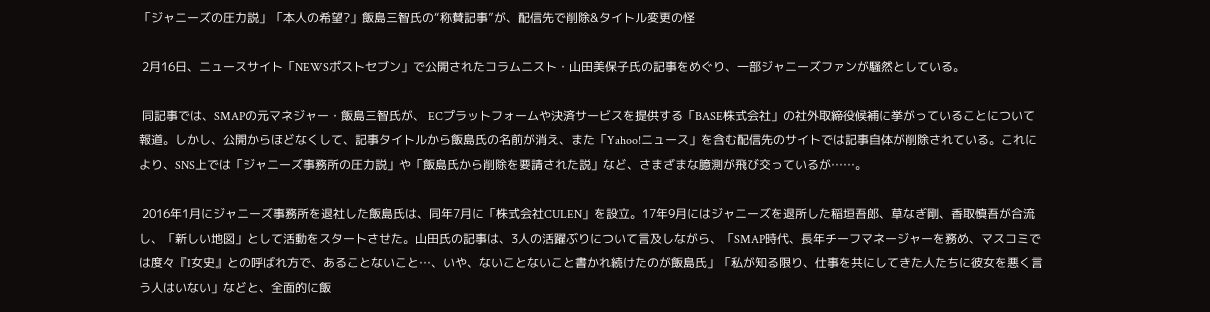「ジャニーズの圧力説」「本人の希望?」飯島三智氏の“称賛記事”が、配信先で削除&タイトル変更の怪

 2月16日、ニュースサイト「NEWSポストセブン」で公開されたコラムニスト・山田美保子氏の記事をめぐり、一部ジャニーズファンが騒然としている。

 同記事では、SMAPの元マネジャー・飯島三智氏が、 ECプラットフォームや決済サービスを提供する「BASE株式会社」の社外取締役候補に挙がっていることについて報道。しかし、公開からほどなくして、記事タイトルから飯島氏の名前が消え、また「Yahoo!ニュース」を含む配信先のサイトでは記事自体が削除されている。これにより、SNS上では「ジャニーズ事務所の圧力説」や「飯島氏から削除を要請された説」など、さまざまな臆測が飛び交っているが……。

 2016年1月にジャニーズ事務所を退社した飯島氏は、同年7月に「株式会社CULEN」を設立。17年9月にはジャニーズを退所した稲垣吾郎、草なぎ剛、香取慎吾が合流し、「新しい地図」として活動をスタートさせた。山田氏の記事は、3人の活躍ぶりについて言及しながら、「SMAP時代、長年チーフマネージャーを務め、マスコミでは度々『I女史』との呼ばれ方で、あることないこと…、いや、ないことないこと書かれ続けたのが飯島氏」「私が知る限り、仕事を共にしてきた人たちに彼女を悪く言う人はいない」などと、全面的に飯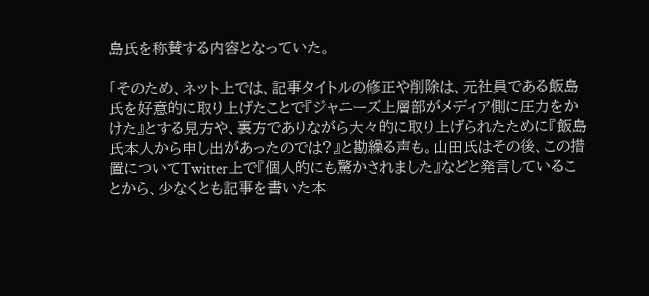島氏を称賛する内容となっていた。

「そのため、ネット上では、記事タイトルの修正や削除は、元社員である飯島氏を好意的に取り上げたことで『ジャニーズ上層部がメディア側に圧力をかけた』とする見方や、裏方でありながら大々的に取り上げられたために『飯島氏本人から申し出があったのでは?』と勘繰る声も。山田氏はその後、この措置についてTwitter上で『個人的にも驚かされました』などと発言していることから、少なくとも記事を書いた本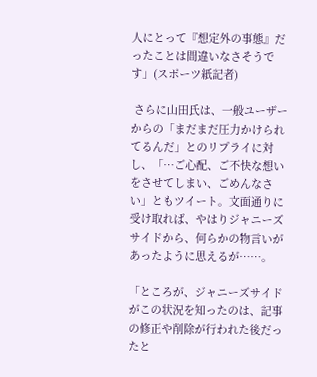人にとって『想定外の事態』だったことは間違いなさそうです」(スポーツ紙記者)

 さらに山田氏は、一般ユーザーからの「まだまだ圧力かけられてるんだ」とのリプライに対し、「…ご心配、ご不快な想いをさせてしまい、ごめんなさい」ともツイート。文面通りに受け取れば、やはりジャニーズサイドから、何らかの物言いがあったように思えるが……。

「ところが、ジャニーズサイドがこの状況を知ったのは、記事の修正や削除が行われた後だったと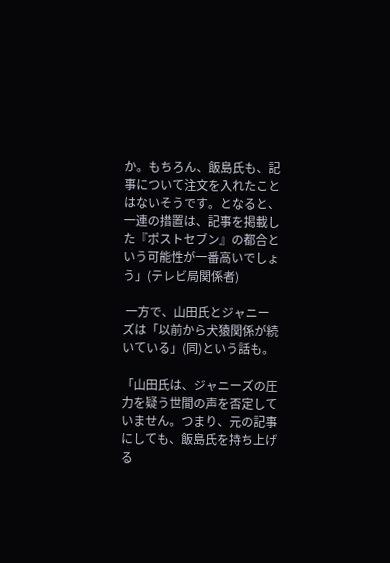か。もちろん、飯島氏も、記事について注文を入れたことはないそうです。となると、一連の措置は、記事を掲載した『ポストセブン』の都合という可能性が一番高いでしょう」(テレビ局関係者)

 一方で、山田氏とジャニーズは「以前から犬猿関係が続いている」(同)という話も。

「山田氏は、ジャニーズの圧力を疑う世間の声を否定していません。つまり、元の記事にしても、飯島氏を持ち上げる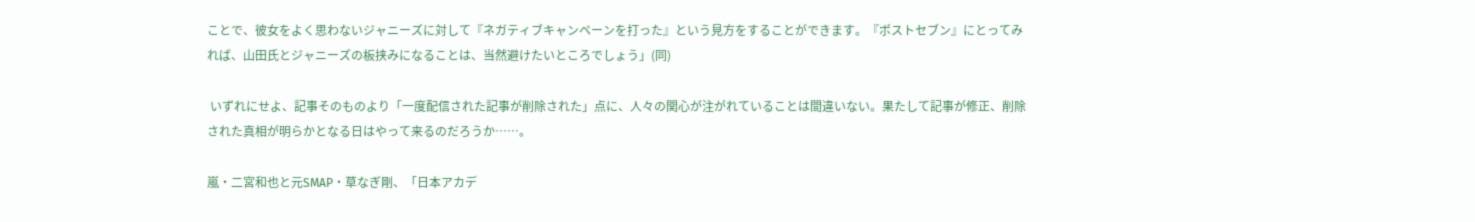ことで、彼女をよく思わないジャニーズに対して『ネガティブキャンペーンを打った』という見方をすることができます。『ポストセブン』にとってみれば、山田氏とジャニーズの板挟みになることは、当然避けたいところでしょう」(同)

 いずれにせよ、記事そのものより「一度配信された記事が削除された」点に、人々の関心が注がれていることは間違いない。果たして記事が修正、削除された真相が明らかとなる日はやって来るのだろうか……。

嵐・二宮和也と元SMAP・草なぎ剛、「日本アカデ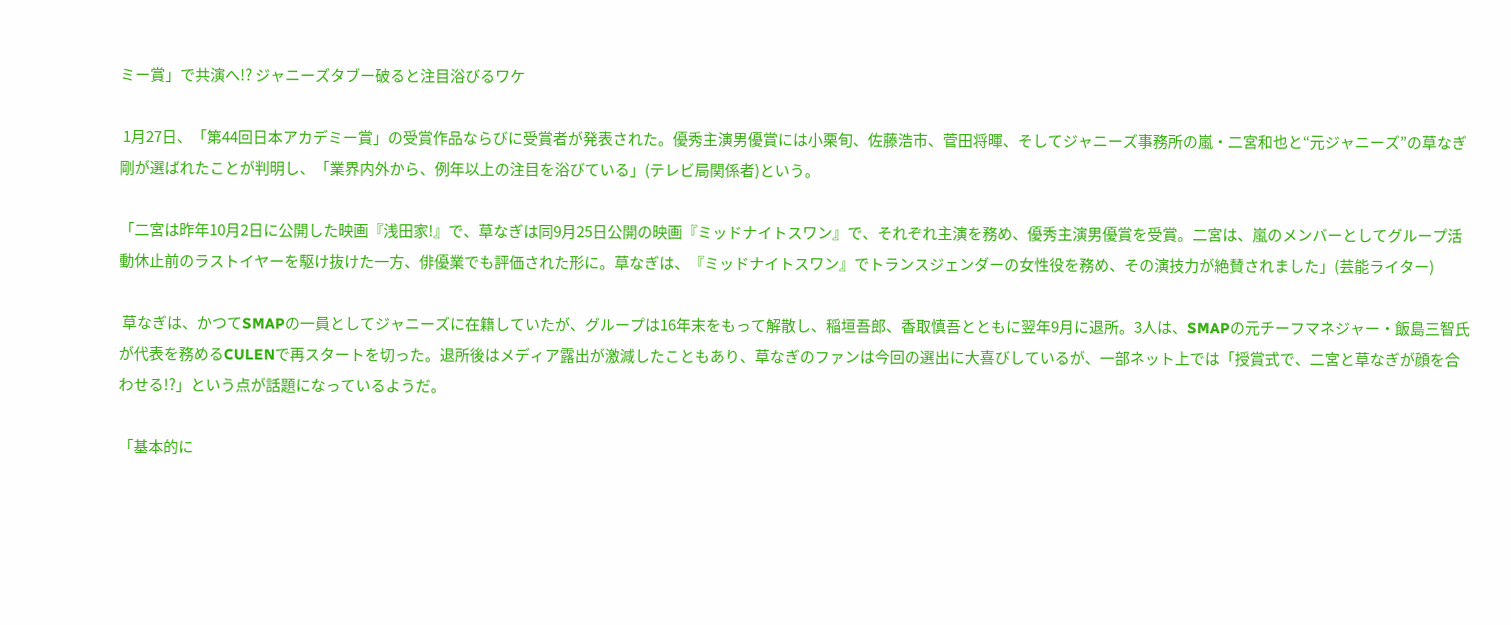ミー賞」で共演へ!? ジャニーズタブー破ると注目浴びるワケ

 1月27日、「第44回日本アカデミー賞」の受賞作品ならびに受賞者が発表された。優秀主演男優賞には小栗旬、佐藤浩市、菅田将暉、そしてジャニーズ事務所の嵐・二宮和也と“元ジャニーズ”の草なぎ剛が選ばれたことが判明し、「業界内外から、例年以上の注目を浴びている」(テレビ局関係者)という。

「二宮は昨年10月2日に公開した映画『浅田家!』で、草なぎは同9月25日公開の映画『ミッドナイトスワン』で、それぞれ主演を務め、優秀主演男優賞を受賞。二宮は、嵐のメンバーとしてグループ活動休止前のラストイヤーを駆け抜けた一方、俳優業でも評価された形に。草なぎは、『ミッドナイトスワン』でトランスジェンダーの女性役を務め、その演技力が絶賛されました」(芸能ライター)

 草なぎは、かつてSMAPの一員としてジャニーズに在籍していたが、グループは16年末をもって解散し、稲垣吾郎、香取慎吾とともに翌年9月に退所。3人は、SMAPの元チーフマネジャー・飯島三智氏が代表を務めるCULENで再スタートを切った。退所後はメディア露出が激減したこともあり、草なぎのファンは今回の選出に大喜びしているが、一部ネット上では「授賞式で、二宮と草なぎが顔を合わせる!?」という点が話題になっているようだ。

「基本的に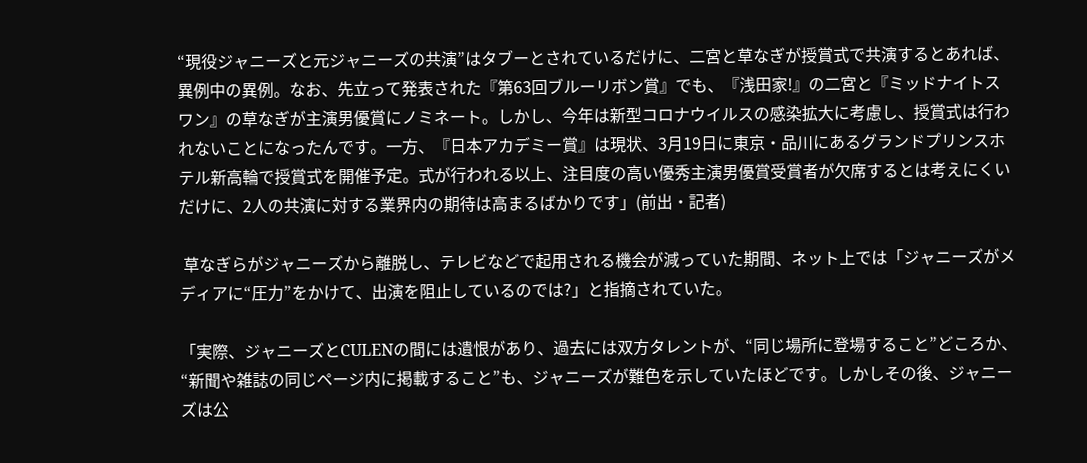“現役ジャニーズと元ジャニーズの共演”はタブーとされているだけに、二宮と草なぎが授賞式で共演するとあれば、異例中の異例。なお、先立って発表された『第63回ブルーリボン賞』でも、『浅田家!』の二宮と『ミッドナイトスワン』の草なぎが主演男優賞にノミネート。しかし、今年は新型コロナウイルスの感染拡大に考慮し、授賞式は行われないことになったんです。一方、『日本アカデミー賞』は現状、3月19日に東京・品川にあるグランドプリンスホテル新高輪で授賞式を開催予定。式が行われる以上、注目度の高い優秀主演男優賞受賞者が欠席するとは考えにくいだけに、2人の共演に対する業界内の期待は高まるばかりです」(前出・記者)

 草なぎらがジャニーズから離脱し、テレビなどで起用される機会が減っていた期間、ネット上では「ジャニーズがメディアに“圧力”をかけて、出演を阻止しているのでは?」と指摘されていた。

「実際、ジャニーズとCULENの間には遺恨があり、過去には双方タレントが、“同じ場所に登場すること”どころか、“新聞や雑誌の同じページ内に掲載すること”も、ジャニーズが難色を示していたほどです。しかしその後、ジャニーズは公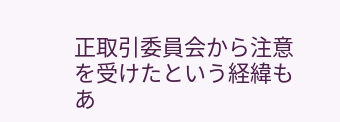正取引委員会から注意を受けたという経緯もあ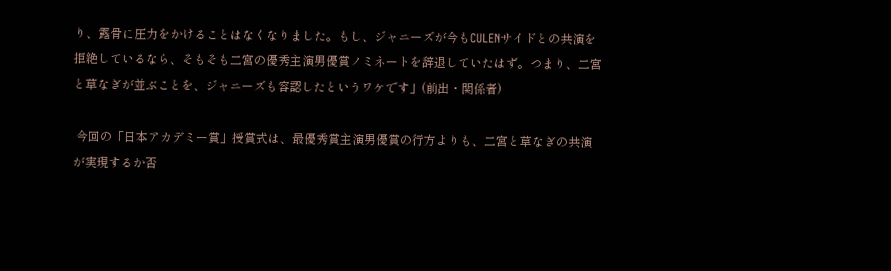り、露骨に圧力をかけることはなくなりました。もし、ジャニーズが今もCULENサイドとの共演を拒絶しているなら、そもそも二宮の優秀主演男優賞ノミネートを辞退していたはず。つまり、二宮と草なぎが並ぶことを、ジャニーズも容認したというワケです」(前出・関係者)

 今回の「日本アカデミー賞」授賞式は、最優秀賞主演男優賞の行方よりも、二宮と草なぎの共演が実現するか否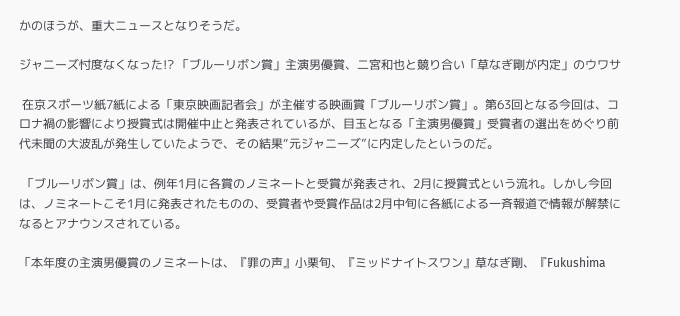かのほうが、重大ニュースとなりそうだ。

ジャニーズ忖度なくなった!? 「ブルーリボン賞」主演男優賞、二宮和也と競り合い「草なぎ剛が内定」のウワサ

 在京スポーツ紙7紙による「東京映画記者会」が主催する映画賞「ブルーリボン賞」。第63回となる今回は、コロナ禍の影響により授賞式は開催中止と発表されているが、目玉となる「主演男優賞」受賞者の選出をめぐり前代未聞の大波乱が発生していたようで、その結果“元ジャニーズ”に内定したというのだ。

 「ブルーリボン賞」は、例年1月に各賞のノミネートと受賞が発表され、2月に授賞式という流れ。しかし今回は、ノミネートこそ1月に発表されたものの、受賞者や受賞作品は2月中旬に各紙による一斉報道で情報が解禁になるとアナウンスされている。

「本年度の主演男優賞のノミネートは、『罪の声』小栗旬、『ミッドナイトスワン』草なぎ剛、『Fukushima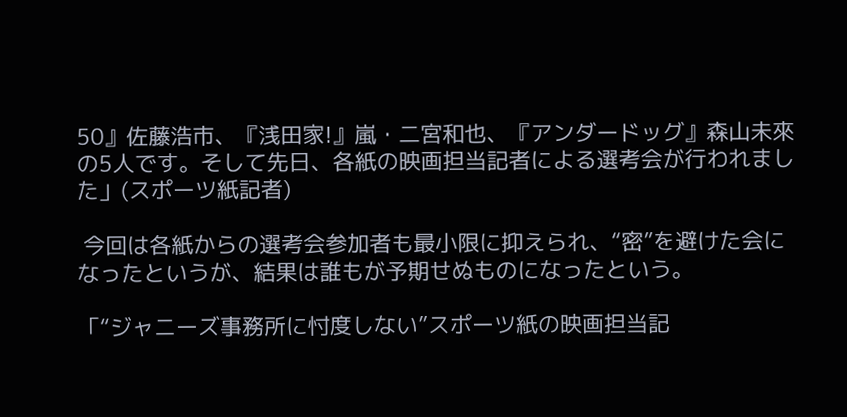50』佐藤浩市、『浅田家!』嵐・二宮和也、『アンダードッグ』森山未來の5人です。そして先日、各紙の映画担当記者による選考会が行われました」(スポーツ紙記者)

 今回は各紙からの選考会参加者も最小限に抑えられ、“密”を避けた会になったというが、結果は誰もが予期せぬものになったという。

「“ジャニーズ事務所に忖度しない”スポーツ紙の映画担当記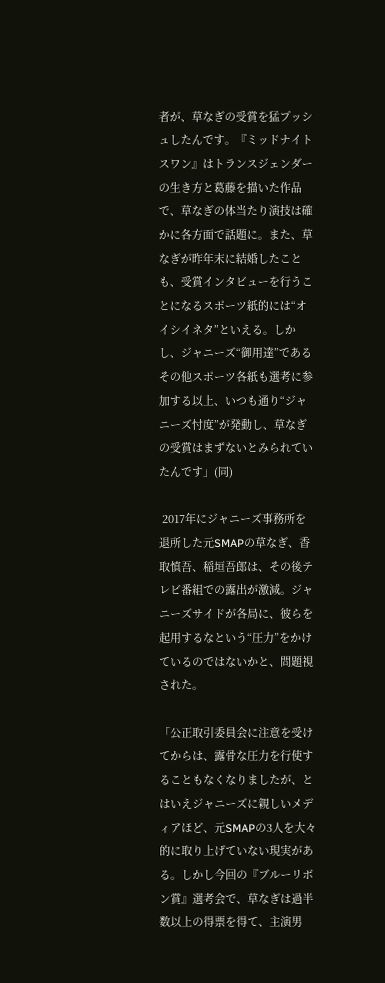者が、草なぎの受賞を猛プッシュしたんです。『ミッドナイトスワン』はトランスジェンダーの生き方と葛藤を描いた作品で、草なぎの体当たり演技は確かに各方面で話題に。また、草なぎが昨年末に結婚したことも、受賞インタビューを行うことになるスポーツ紙的には“オイシイネタ”といえる。しかし、ジャニーズ“御用達”であるその他スポーツ各紙も選考に参加する以上、いつも通り“ジャニーズ忖度”が発動し、草なぎの受賞はまずないとみられていたんです」(同)

 2017年にジャニーズ事務所を退所した元SMAPの草なぎ、香取慎吾、稲垣吾郎は、その後テレビ番組での露出が激減。ジャニーズサイドが各局に、彼らを起用するなという“圧力”をかけているのではないかと、問題視された。

「公正取引委員会に注意を受けてからは、露骨な圧力を行使することもなくなりましたが、とはいえジャニーズに親しいメディアほど、元SMAPの3人を大々的に取り上げていない現実がある。しかし今回の『ブルーリボン賞』選考会で、草なぎは過半数以上の得票を得て、主演男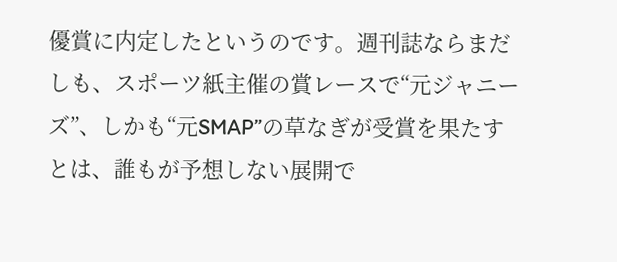優賞に内定したというのです。週刊誌ならまだしも、スポーツ紙主催の賞レースで“元ジャニーズ”、しかも“元SMAP”の草なぎが受賞を果たすとは、誰もが予想しない展開で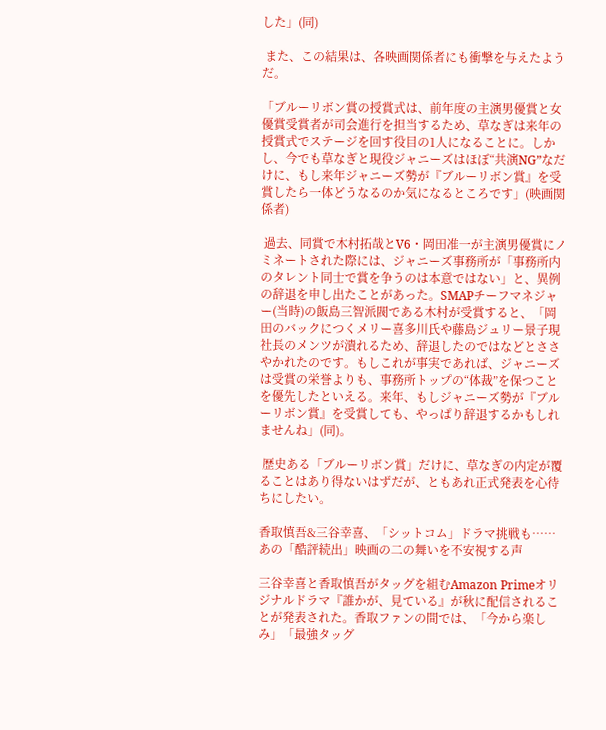した」(同)

 また、この結果は、各映画関係者にも衝撃を与えたようだ。

「ブルーリボン賞の授賞式は、前年度の主演男優賞と女優賞受賞者が司会進行を担当するため、草なぎは来年の授賞式でステージを回す役目の1人になることに。しかし、今でも草なぎと現役ジャニーズはほぼ“共演NG”なだけに、もし来年ジャニーズ勢が『ブルーリボン賞』を受賞したら一体どうなるのか気になるところです」(映画関係者)

 過去、同賞で木村拓哉とV6・岡田准一が主演男優賞にノミネートされた際には、ジャニーズ事務所が「事務所内のタレント同士で賞を争うのは本意ではない」と、異例の辞退を申し出たことがあった。SMAPチーフマネジャー(当時)の飯島三智派閥である木村が受賞すると、「岡田のバックにつくメリー喜多川氏や藤島ジュリー景子現社長のメンツが潰れるため、辞退したのではなどとささやかれたのです。もしこれが事実であれば、ジャニーズは受賞の栄誉よりも、事務所トップの“体裁”を保つことを優先したといえる。来年、もしジャニーズ勢が『ブルーリボン賞』を受賞しても、やっぱり辞退するかもしれませんね」(同)。

 歴史ある「ブルーリボン賞」だけに、草なぎの内定が覆ることはあり得ないはずだが、ともあれ正式発表を心待ちにしたい。

香取慎吾&三谷幸喜、「シットコム」ドラマ挑戦も……あの「酷評続出」映画の二の舞いを不安視する声

三谷幸喜と香取慎吾がタッグを組むAmazon Primeオリジナルドラマ『誰かが、見ている』が秋に配信されることが発表された。香取ファンの間では、「今から楽しみ」「最強タッグ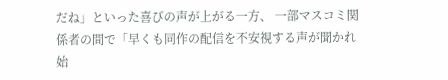だね」といった喜びの声が上がる一方、 一部マスコミ関係者の間で「早くも同作の配信を不安視する声が聞かれ始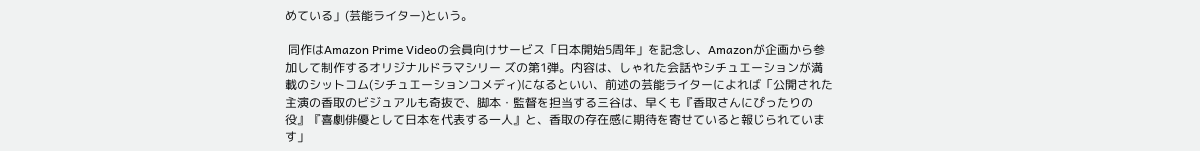めている」(芸能ライター)という。

 同作はAmazon Prime Videoの会員向けサービス「日本開始5周年」を記念し、Amazonが企画から参加して制作するオリジナルドラマシリー ズの第1弾。内容は、しゃれた会話やシチュエーションが満載のシットコム(シチュエーションコメディ)になるといい、前述の芸能ライターによれば「公開された主演の香取のビジュアルも奇抜で、脚本・監督を担当する三谷は、早くも『香取さんにぴったりの役』『喜劇俳優として日本を代表する一人』と、香取の存在感に期待を寄せていると報じられています」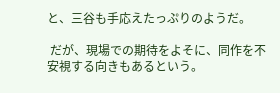と、三谷も手応えたっぷりのようだ。

 だが、現場での期待をよそに、同作を不安視する向きもあるという。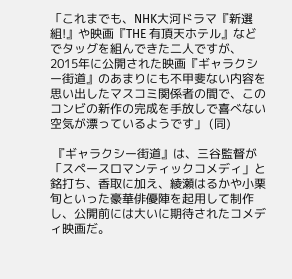「これまでも、NHK大河ドラマ『新選組!』や映画『THE 有頂天ホテル』などでタッグを組んできた二人ですが、 2015年に公開された映画『ギャラクシー街道』のあまりにも不甲斐ない内容を思い出したマスコミ関係者の間で、このコンビの新作の完成を手放しで喜べない空気が漂っているようです」 (同)

 『ギャラクシー街道』は、三谷監督が「スペースロマンティックコメディ」と銘打ち、香取に加え、綾瀬はるかや小栗旬といった豪華俳優陣を起用して制作し、公開前には大いに期待されたコメディ映画だ。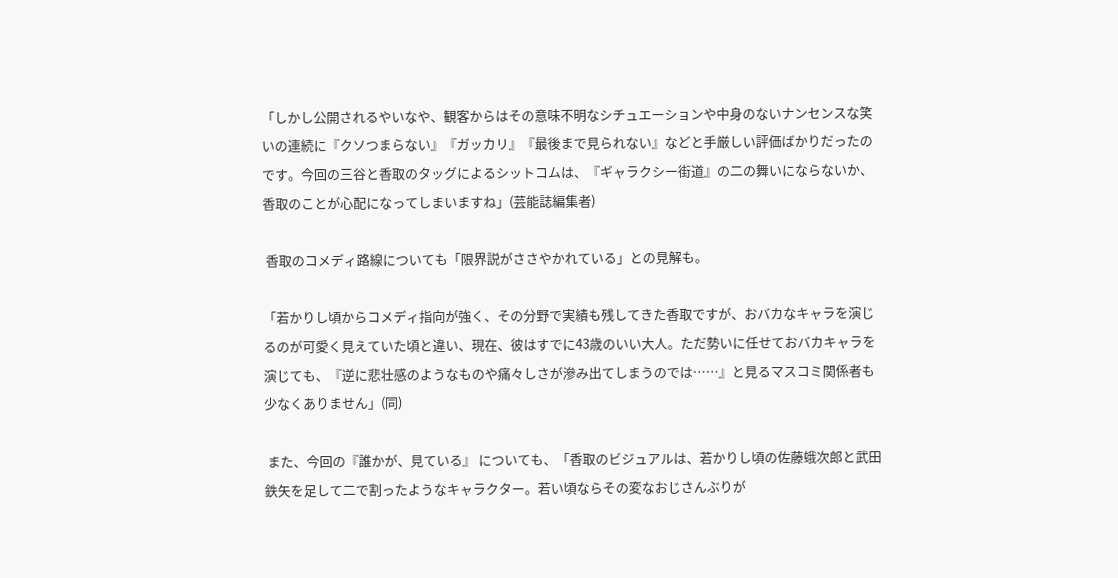「しかし公開されるやいなや、観客からはその意味不明なシチュエーションや中身のないナンセンスな笑いの連続に『クソつまらない』『ガッカリ』『最後まで見られない』などと手厳しい評価ばかりだったのです。今回の三谷と香取のタッグによるシットコムは、『ギャラクシー街道』の二の舞いにならないか、香取のことが心配になってしまいますね」(芸能誌編集者)

 香取のコメディ路線についても「限界説がささやかれている」との見解も。

「若かりし頃からコメディ指向が強く、その分野で実績も残してきた香取ですが、おバカなキャラを演じるのが可愛く見えていた頃と違い、現在、彼はすでに43歳のいい大人。ただ勢いに任せておバカキャラを演じても、『逆に悲壮感のようなものや痛々しさが滲み出てしまうのでは……』と見るマスコミ関係者も少なくありません」(同)

 また、今回の『誰かが、見ている』 についても、「香取のビジュアルは、若かりし頃の佐藤蛾次郎と武田鉄矢を足して二で割ったようなキャラクター。若い頃ならその変なおじさんぶりが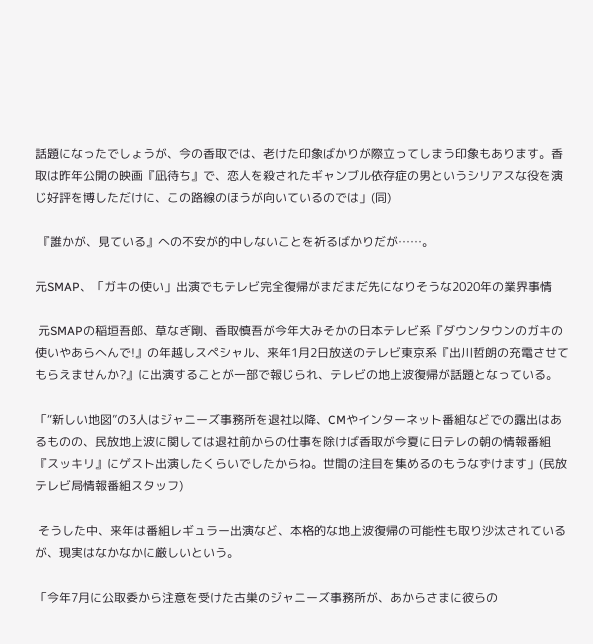話題になったでしょうが、今の香取では、老けた印象ばかりが際立ってしまう印象もあります。香取は昨年公開の映画『凪待ち』で、恋人を殺されたギャンブル依存症の男というシリアスな役を演じ好評を博しただけに、この路線のほうが向いているのでは」(同)

 『誰かが、見ている』への不安が的中しないことを祈るばかりだが……。

元SMAP、「ガキの使い」出演でもテレビ完全復帰がまだまだ先になりそうな2020年の業界事情

 元SMAPの稲垣吾郎、草なぎ剛、香取慎吾が今年大みそかの日本テレビ系『ダウンタウンのガキの使いやあらへんで!』の年越しスペシャル、来年1月2日放送のテレビ東京系『出川哲朗の充電させてもらえませんか?』に出演することが一部で報じられ、テレビの地上波復帰が話題となっている。

「“新しい地図”の3人はジャニーズ事務所を退社以降、CMやインターネット番組などでの露出はあるものの、民放地上波に関しては退社前からの仕事を除けば香取が今夏に日テレの朝の情報番組『スッキリ』にゲスト出演したくらいでしたからね。世間の注目を集めるのもうなずけます」(民放テレビ局情報番組スタッフ)

 そうした中、来年は番組レギュラー出演など、本格的な地上波復帰の可能性も取り沙汰されているが、現実はなかなかに厳しいという。

「今年7月に公取委から注意を受けた古巣のジャニーズ事務所が、あからさまに彼らの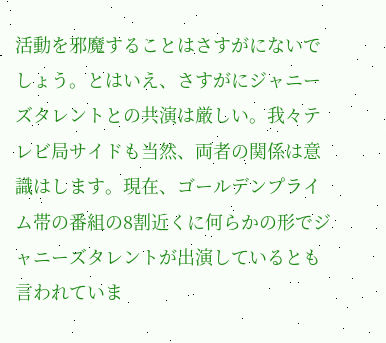活動を邪魔することはさすがにないでしょう。とはいえ、さすがにジャニーズタレントとの共演は厳しい。我々テレビ局サイドも当然、両者の関係は意識はします。現在、ゴールデンプライム帯の番組の8割近くに何らかの形でジャニーズタレントが出演しているとも言われていま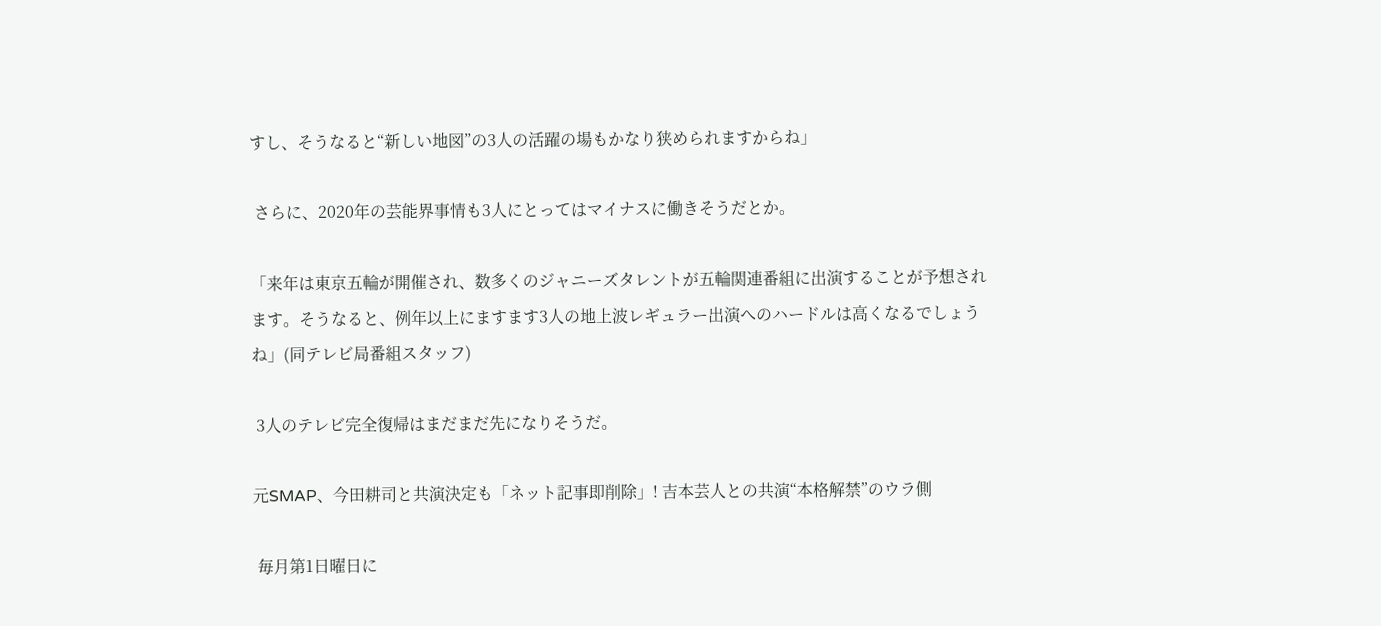すし、そうなると“新しい地図”の3人の活躍の場もかなり狭められますからね」

 さらに、2020年の芸能界事情も3人にとってはマイナスに働きそうだとか。

「来年は東京五輪が開催され、数多くのジャニーズタレントが五輪関連番組に出演することが予想されます。そうなると、例年以上にますます3人の地上波レギュラー出演へのハードルは高くなるでしょうね」(同テレビ局番組スタッフ)

 3人のテレビ完全復帰はまだまだ先になりそうだ。

元SMAP、今田耕司と共演決定も「ネット記事即削除」! 吉本芸人との共演“本格解禁”のウラ側

 毎月第1日曜日に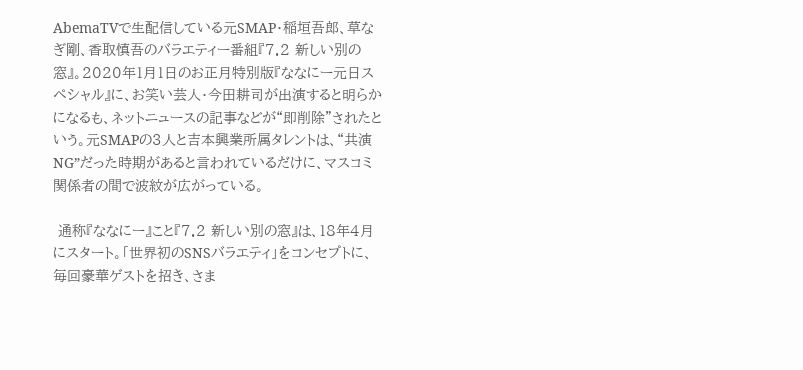AbemaTVで生配信している元SMAP・稲垣吾郎、草なぎ剛、香取慎吾のバラエティー番組『7.2 新しい別の窓』。2020年1月1日のお正月特別版『ななにー元日スペシャル』に、お笑い芸人・今田耕司が出演すると明らかになるも、ネットニュースの記事などが“即削除”されたという。元SMAPの3人と吉本興業所属タレントは、“共演NG”だった時期があると言われているだけに、マスコミ関係者の間で波紋が広がっている。

 通称『ななにー』こと『7.2 新しい別の窓』は、18年4月にスタート。「世界初のSNSバラエティ」をコンセプトに、毎回豪華ゲストを招き、さま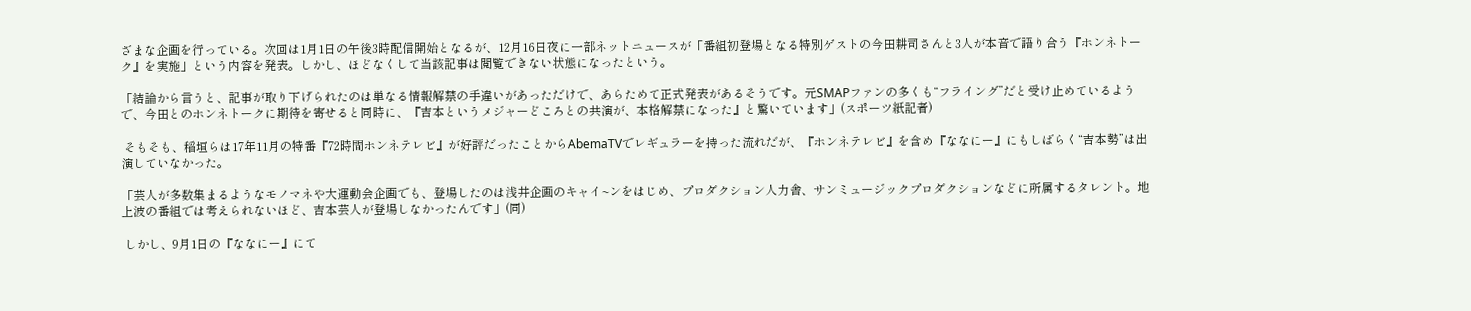ざまな企画を行っている。次回は1月1日の午後3時配信開始となるが、12月16日夜に一部ネットニュースが「番組初登場となる特別ゲストの今田耕司さんと3人が本音で語り合う『ホンネトーク』を実施」という内容を発表。しかし、ほどなくして当該記事は閲覧できない状態になったという。

「結論から言うと、記事が取り下げられたのは単なる情報解禁の手違いがあっただけで、あらためて正式発表があるそうです。元SMAPファンの多くも“フライング”だと受け止めているようで、今田とのホンネトークに期待を寄せると同時に、『吉本というメジャーどころとの共演が、本格解禁になった』と驚いています」(スポーツ紙記者)

 そもそも、稲垣らは17年11月の特番『72時間ホンネテレビ』が好評だったことからAbemaTVでレギュラーを持った流れだが、『ホンネテレビ』を含め『ななにー』にもしばらく“吉本勢”は出演していなかった。

「芸人が多数集まるようなモノマネや大運動会企画でも、登場したのは浅井企画のキャイ~ンをはじめ、プロダクション人力舎、サンミュージックプロダクションなどに所属するタレント。地上波の番組では考えられないほど、吉本芸人が登場しなかったんです」(同)

 しかし、9月1日の『ななにー』にて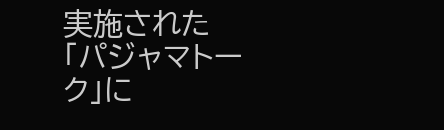実施された「パジャマトーク」に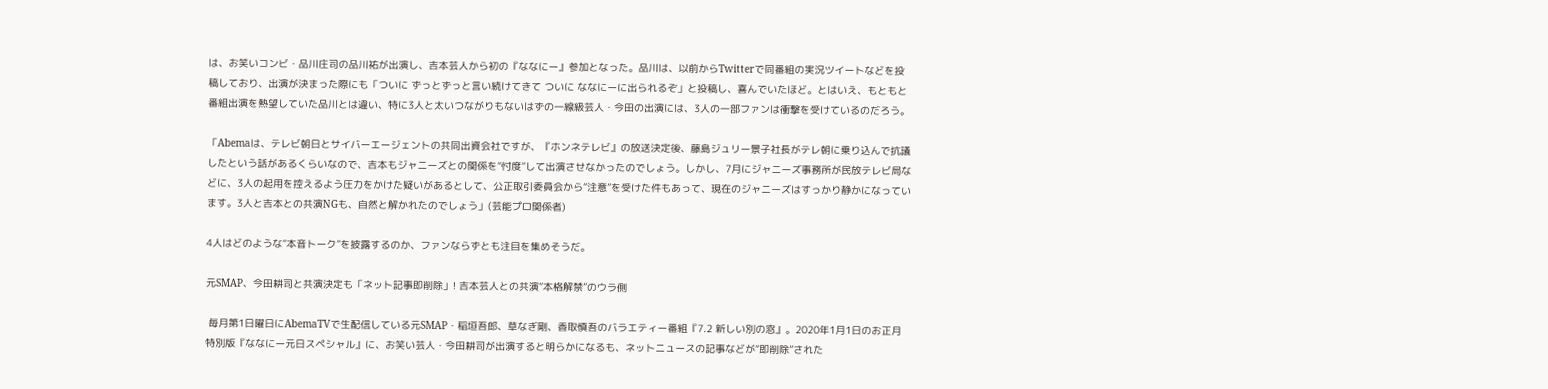は、お笑いコンビ・品川庄司の品川祐が出演し、吉本芸人から初の『ななにー』参加となった。品川は、以前からTwitterで同番組の実況ツイートなどを投稿しており、出演が決まった際にも「ついに ずっとずっと言い続けてきて ついに ななにーに出られるぞ」と投稿し、喜んでいたほど。とはいえ、もともと番組出演を熱望していた品川とは違い、特に3人と太いつながりもないはずの一線級芸人・今田の出演には、3人の一部ファンは衝撃を受けているのだろう。

「Abemaは、テレビ朝日とサイバーエージェントの共同出資会社ですが、『ホンネテレビ』の放送決定後、藤島ジュリー景子社長がテレ朝に乗り込んで抗議したという話があるくらいなので、吉本もジャニーズとの関係を“忖度”して出演させなかったのでしょう。しかし、7月にジャニーズ事務所が民放テレビ局などに、3人の起用を控えるよう圧力をかけた疑いがあるとして、公正取引委員会から“注意”を受けた件もあって、現在のジャニーズはすっかり静かになっています。3人と吉本との共演NGも、自然と解かれたのでしょう」(芸能プロ関係者)

4人はどのような“本音トーク”を披露するのか、ファンならずとも注目を集めそうだ。

元SMAP、今田耕司と共演決定も「ネット記事即削除」! 吉本芸人との共演“本格解禁”のウラ側

 毎月第1日曜日にAbemaTVで生配信している元SMAP・稲垣吾郎、草なぎ剛、香取慎吾のバラエティー番組『7.2 新しい別の窓』。2020年1月1日のお正月特別版『ななにー元日スペシャル』に、お笑い芸人・今田耕司が出演すると明らかになるも、ネットニュースの記事などが“即削除”された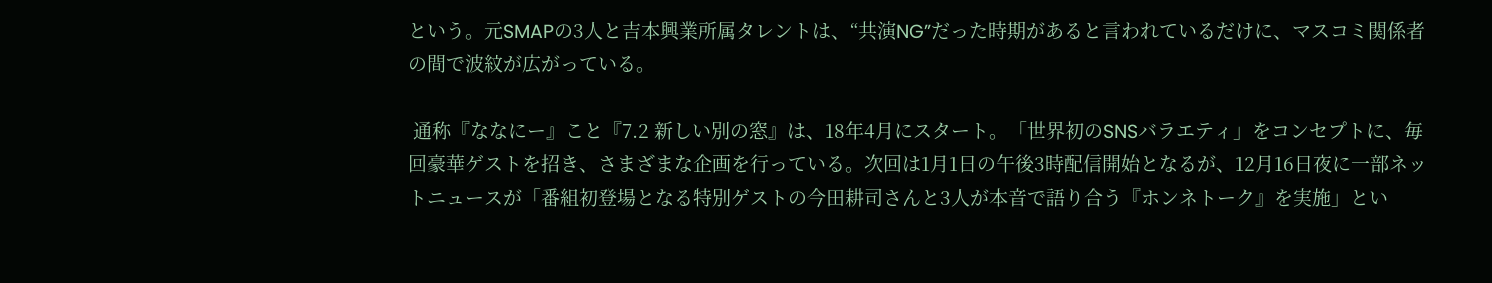という。元SMAPの3人と吉本興業所属タレントは、“共演NG”だった時期があると言われているだけに、マスコミ関係者の間で波紋が広がっている。

 通称『ななにー』こと『7.2 新しい別の窓』は、18年4月にスタート。「世界初のSNSバラエティ」をコンセプトに、毎回豪華ゲストを招き、さまざまな企画を行っている。次回は1月1日の午後3時配信開始となるが、12月16日夜に一部ネットニュースが「番組初登場となる特別ゲストの今田耕司さんと3人が本音で語り合う『ホンネトーク』を実施」とい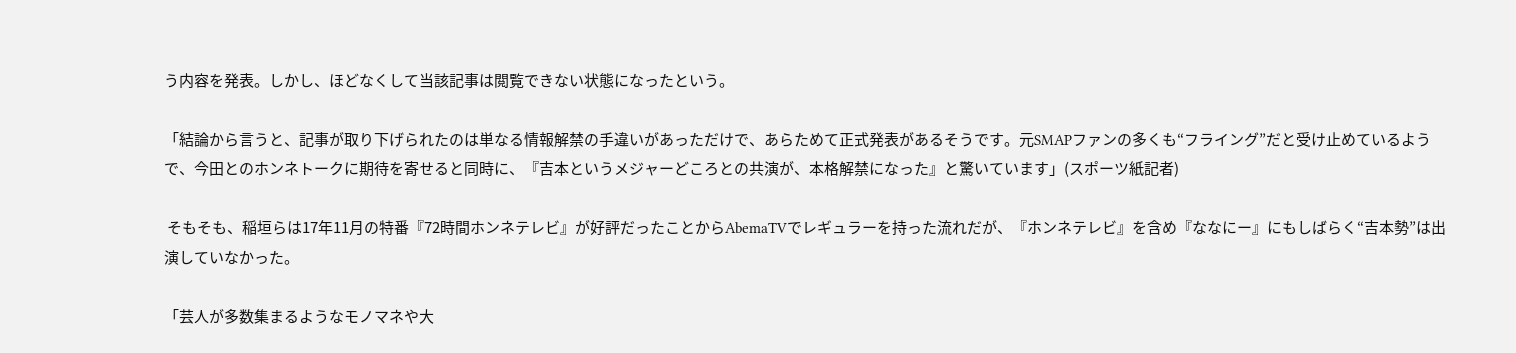う内容を発表。しかし、ほどなくして当該記事は閲覧できない状態になったという。

「結論から言うと、記事が取り下げられたのは単なる情報解禁の手違いがあっただけで、あらためて正式発表があるそうです。元SMAPファンの多くも“フライング”だと受け止めているようで、今田とのホンネトークに期待を寄せると同時に、『吉本というメジャーどころとの共演が、本格解禁になった』と驚いています」(スポーツ紙記者)

 そもそも、稲垣らは17年11月の特番『72時間ホンネテレビ』が好評だったことからAbemaTVでレギュラーを持った流れだが、『ホンネテレビ』を含め『ななにー』にもしばらく“吉本勢”は出演していなかった。

「芸人が多数集まるようなモノマネや大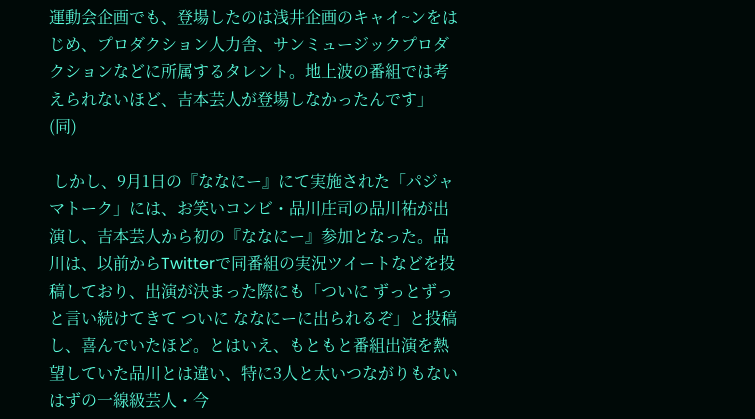運動会企画でも、登場したのは浅井企画のキャイ~ンをはじめ、プロダクション人力舎、サンミュージックプロダクションなどに所属するタレント。地上波の番組では考えられないほど、吉本芸人が登場しなかったんです」(同)

 しかし、9月1日の『ななにー』にて実施された「パジャマトーク」には、お笑いコンビ・品川庄司の品川祐が出演し、吉本芸人から初の『ななにー』参加となった。品川は、以前からTwitterで同番組の実況ツイートなどを投稿しており、出演が決まった際にも「ついに ずっとずっと言い続けてきて ついに ななにーに出られるぞ」と投稿し、喜んでいたほど。とはいえ、もともと番組出演を熱望していた品川とは違い、特に3人と太いつながりもないはずの一線級芸人・今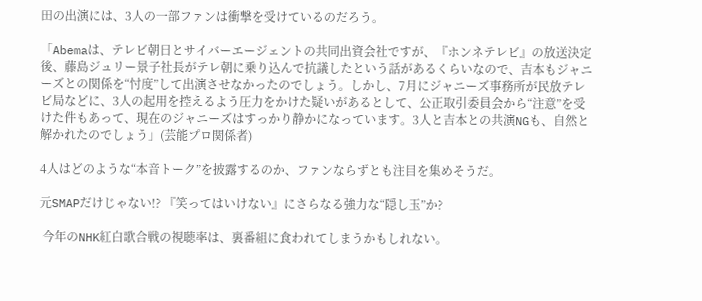田の出演には、3人の一部ファンは衝撃を受けているのだろう。

「Abemaは、テレビ朝日とサイバーエージェントの共同出資会社ですが、『ホンネテレビ』の放送決定後、藤島ジュリー景子社長がテレ朝に乗り込んで抗議したという話があるくらいなので、吉本もジャニーズとの関係を“忖度”して出演させなかったのでしょう。しかし、7月にジャニーズ事務所が民放テレビ局などに、3人の起用を控えるよう圧力をかけた疑いがあるとして、公正取引委員会から“注意”を受けた件もあって、現在のジャニーズはすっかり静かになっています。3人と吉本との共演NGも、自然と解かれたのでしょう」(芸能プロ関係者)

4人はどのような“本音トーク”を披露するのか、ファンならずとも注目を集めそうだ。

元SMAPだけじゃない!? 『笑ってはいけない』にさらなる強力な“隠し玉”か?

 今年のNHK紅白歌合戦の視聴率は、裏番組に食われてしまうかもしれない。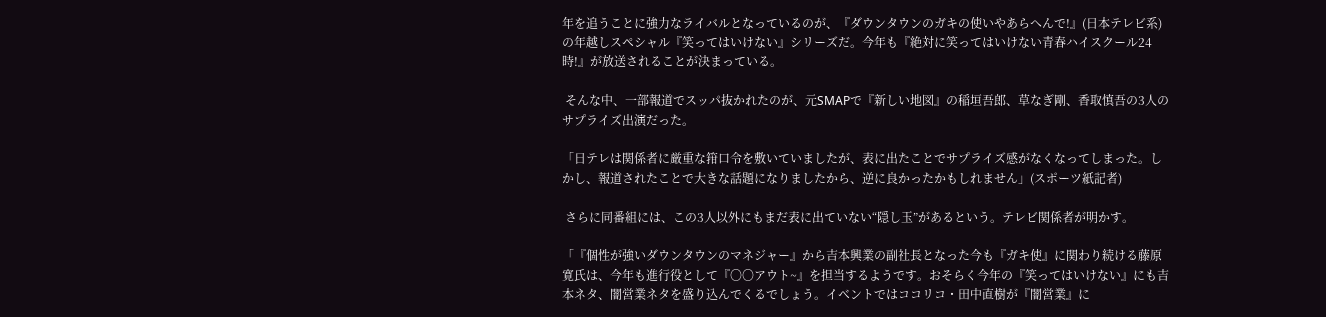年を追うことに強力なライバルとなっているのが、『ダウンタウンのガキの使いやあらへんで!』(日本テレビ系)の年越しスペシャル『笑ってはいけない』シリーズだ。今年も『絶対に笑ってはいけない青春ハイスクール24時!』が放送されることが決まっている。

 そんな中、一部報道でスッパ抜かれたのが、元SMAPで『新しい地図』の稲垣吾郎、草なぎ剛、香取慎吾の3人のサプライズ出演だった。

「日テレは関係者に厳重な箝口令を敷いていましたが、表に出たことでサプライズ感がなくなってしまった。しかし、報道されたことで大きな話題になりましたから、逆に良かったかもしれません」(スポーツ紙記者)

 さらに同番組には、この3人以外にもまだ表に出ていない“隠し玉”があるという。テレビ関係者が明かす。

「『個性が強いダウンタウンのマネジャー』から吉本興業の副社長となった今も『ガキ使』に関わり続ける藤原寛氏は、今年も進行役として『〇〇アウト~』を担当するようです。おそらく今年の『笑ってはいけない』にも吉本ネタ、闇営業ネタを盛り込んでくるでしょう。イベントではココリコ・田中直樹が『闇営業』に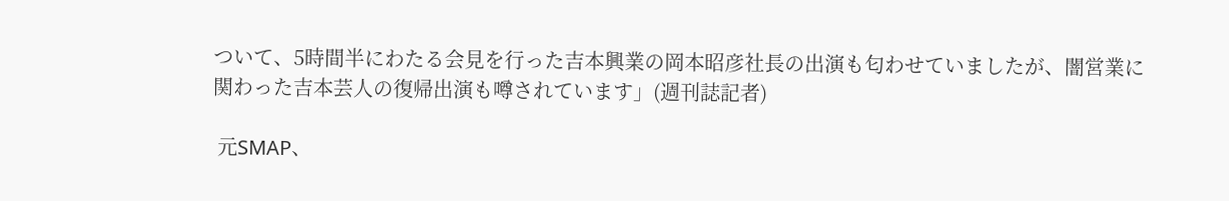ついて、5時間半にわたる会見を行った吉本興業の岡本昭彦社長の出演も匂わせていましたが、闇営業に関わった吉本芸人の復帰出演も噂されています」(週刊誌記者)

 元SMAP、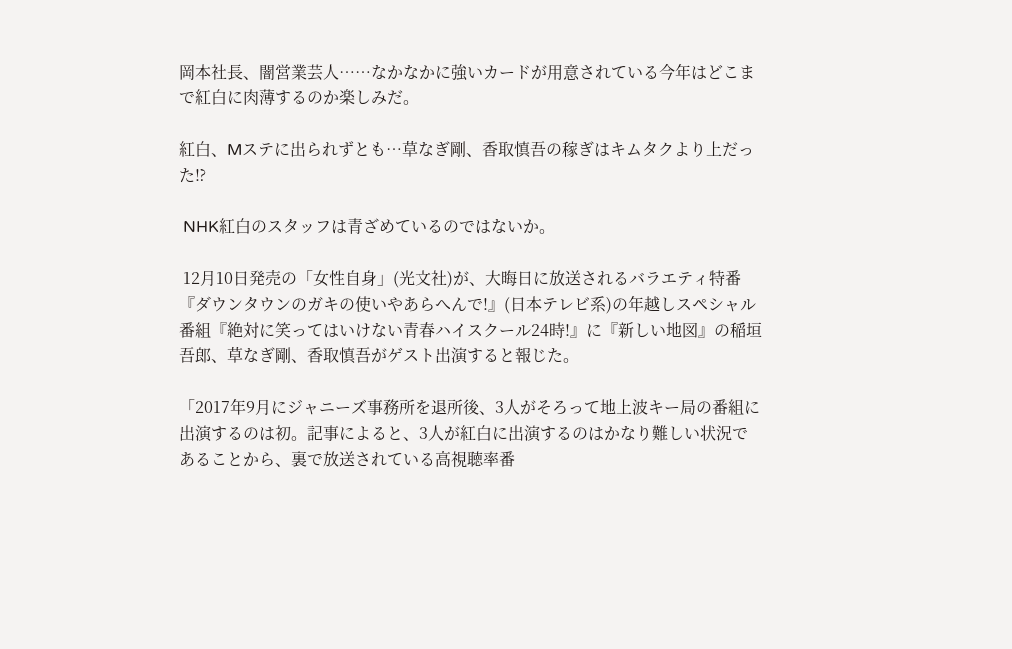岡本社長、闇営業芸人……なかなかに強いカードが用意されている今年はどこまで紅白に肉薄するのか楽しみだ。

紅白、Mステに出られずとも…草なぎ剛、香取慎吾の稼ぎはキムタクより上だった⁉

 NHK紅白のスタッフは青ざめているのではないか。

 12月10日発売の「女性自身」(光文社)が、大晦日に放送されるバラエティ特番『ダウンタウンのガキの使いやあらへんで!』(日本テレビ系)の年越しスペシャル番組『絶対に笑ってはいけない青春ハイスクール24時!』に『新しい地図』の稲垣吾郎、草なぎ剛、香取慎吾がゲスト出演すると報じた。

「2017年9月にジャニーズ事務所を退所後、3人がそろって地上波キー局の番組に出演するのは初。記事によると、3人が紅白に出演するのはかなり難しい状況であることから、裏で放送されている高視聴率番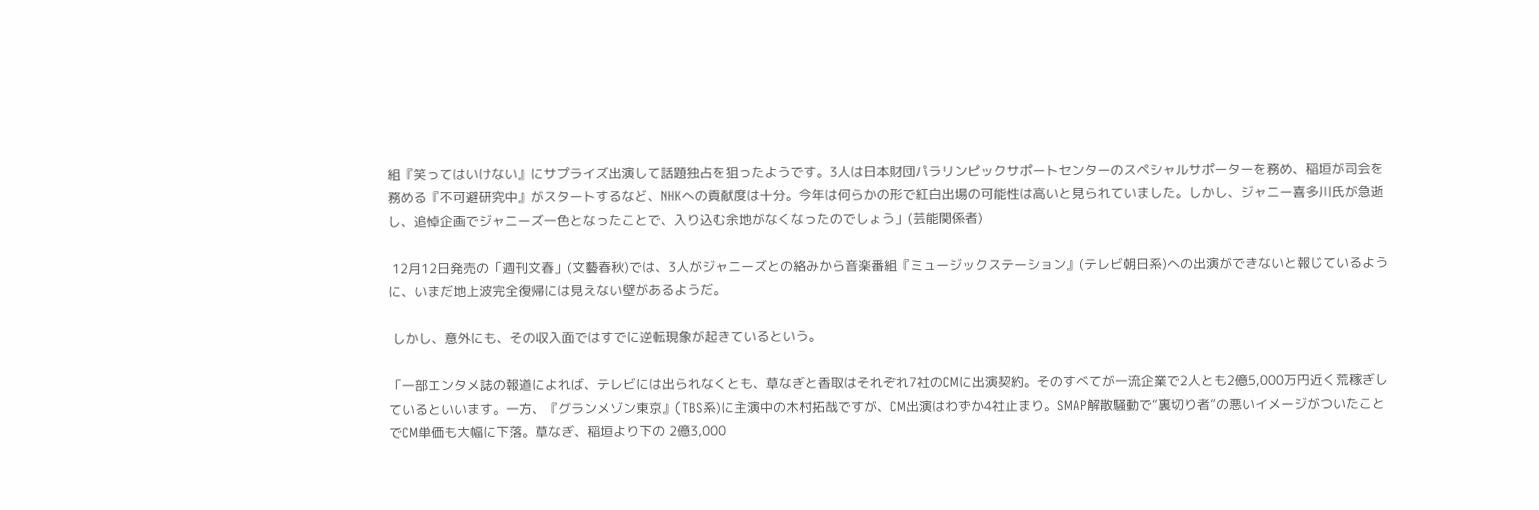組『笑ってはいけない』にサプライズ出演して話題独占を狙ったようです。3人は日本財団パラリンピックサポートセンターのスペシャルサポーターを務め、稲垣が司会を務める『不可避研究中』がスタートするなど、NHKへの貢献度は十分。今年は何らかの形で紅白出場の可能性は高いと見られていました。しかし、ジャニー喜多川氏が急逝し、追悼企画でジャニーズ一色となったことで、入り込む余地がなくなったのでしょう」(芸能関係者)

 12月12日発売の「週刊文春」(文藝春秋)では、3人がジャニーズとの絡みから音楽番組『ミュージックステーション』(テレビ朝日系)への出演ができないと報じているように、いまだ地上波完全復帰には見えない壁があるようだ。

 しかし、意外にも、その収入面ではすでに逆転現象が起きているという。

「一部エンタメ誌の報道によれば、テレビには出られなくとも、草なぎと香取はそれぞれ7社のCMに出演契約。そのすべてが一流企業で2人とも2億5,000万円近く荒稼ぎしているといいます。一方、『グランメゾン東京』(TBS系)に主演中の木村拓哉ですが、CM出演はわずか4社止まり。SMAP解散騒動で“裏切り者”の悪いイメージがついたことでCM単価も大幅に下落。草なぎ、稲垣より下の 2億3,000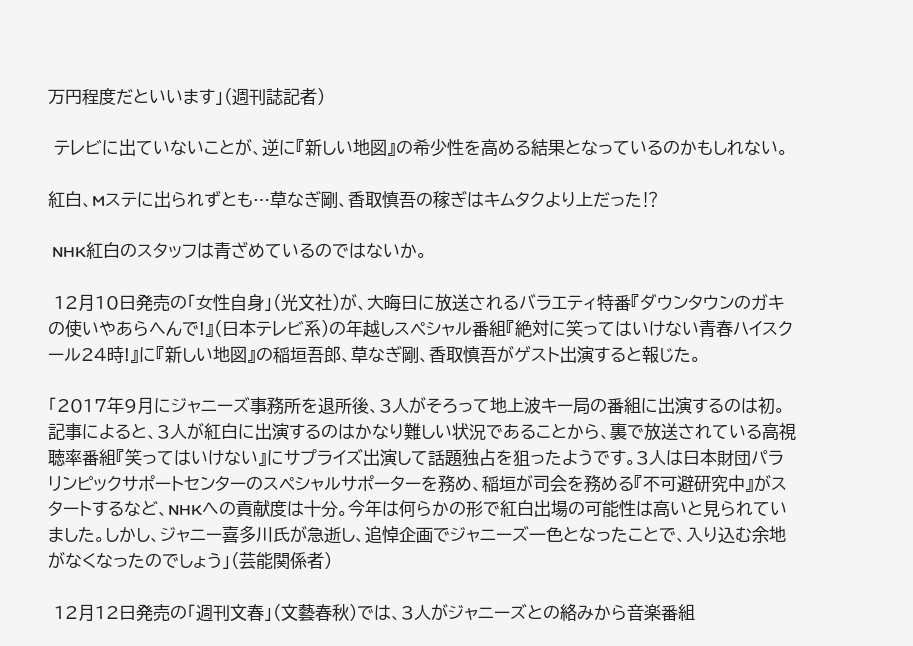万円程度だといいます」(週刊誌記者)

 テレビに出ていないことが、逆に『新しい地図』の希少性を高める結果となっているのかもしれない。

紅白、Mステに出られずとも…草なぎ剛、香取慎吾の稼ぎはキムタクより上だった⁉

 NHK紅白のスタッフは青ざめているのではないか。

 12月10日発売の「女性自身」(光文社)が、大晦日に放送されるバラエティ特番『ダウンタウンのガキの使いやあらへんで!』(日本テレビ系)の年越しスペシャル番組『絶対に笑ってはいけない青春ハイスクール24時!』に『新しい地図』の稲垣吾郎、草なぎ剛、香取慎吾がゲスト出演すると報じた。

「2017年9月にジャニーズ事務所を退所後、3人がそろって地上波キー局の番組に出演するのは初。記事によると、3人が紅白に出演するのはかなり難しい状況であることから、裏で放送されている高視聴率番組『笑ってはいけない』にサプライズ出演して話題独占を狙ったようです。3人は日本財団パラリンピックサポートセンターのスペシャルサポーターを務め、稲垣が司会を務める『不可避研究中』がスタートするなど、NHKへの貢献度は十分。今年は何らかの形で紅白出場の可能性は高いと見られていました。しかし、ジャニー喜多川氏が急逝し、追悼企画でジャニーズ一色となったことで、入り込む余地がなくなったのでしょう」(芸能関係者)

 12月12日発売の「週刊文春」(文藝春秋)では、3人がジャニーズとの絡みから音楽番組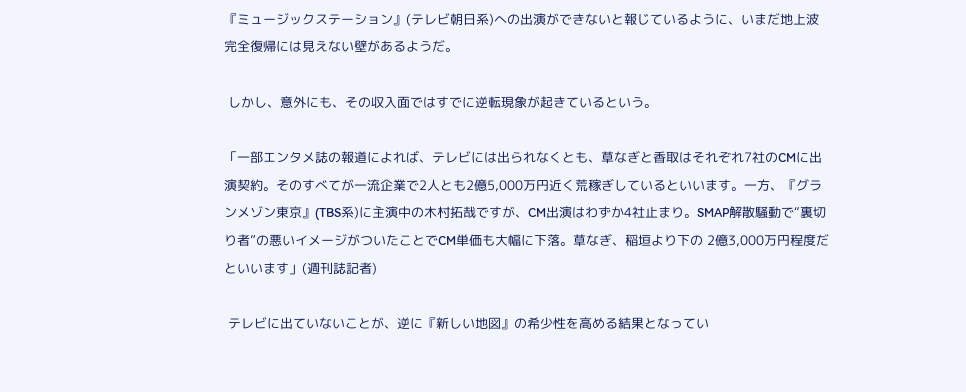『ミュージックステーション』(テレビ朝日系)への出演ができないと報じているように、いまだ地上波完全復帰には見えない壁があるようだ。

 しかし、意外にも、その収入面ではすでに逆転現象が起きているという。

「一部エンタメ誌の報道によれば、テレビには出られなくとも、草なぎと香取はそれぞれ7社のCMに出演契約。そのすべてが一流企業で2人とも2億5,000万円近く荒稼ぎしているといいます。一方、『グランメゾン東京』(TBS系)に主演中の木村拓哉ですが、CM出演はわずか4社止まり。SMAP解散騒動で“裏切り者”の悪いイメージがついたことでCM単価も大幅に下落。草なぎ、稲垣より下の 2億3,000万円程度だといいます」(週刊誌記者)

 テレビに出ていないことが、逆に『新しい地図』の希少性を高める結果となってい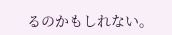るのかもしれない。